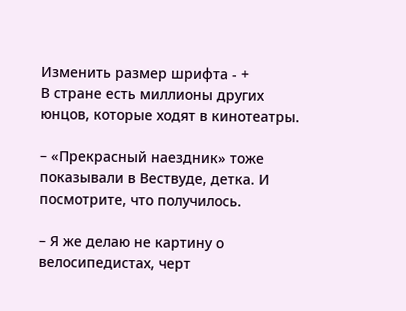Изменить размер шрифта - +
В стране есть миллионы других юнцов, которые ходят в кинотеатры.

– «Прекрасный наездник» тоже показывали в Вествуде, детка. И посмотрите, что получилось.

– Я же делаю не картину о велосипедистах, черт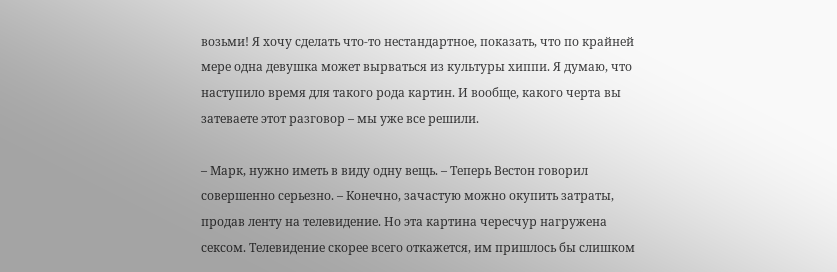возьми! Я хочу сделать что-то нестандартное, показать, что по крайней мере одна девушка может вырваться из культуры хиппи. Я думаю, что наступило время для такого рода картин. И вообще, какого черта вы затеваете этот разговор – мы уже все решили.

– Марк, нужно иметь в виду одну вещь. – Теперь Вестон говорил совершенно серьезно. – Конечно, зачастую можно окупить затраты, продав ленту на телевидение. Но эта картина чересчур нагружена сексом. Телевидение скорее всего откажется, им пришлось бы слишком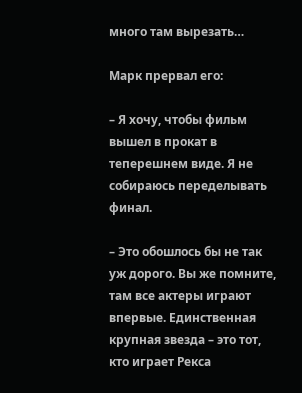много там вырезать…

Марк прервал его:

– Я хочу, чтобы фильм вышел в прокат в теперешнем виде. Я не собираюсь переделывать финал.

– Это обошлось бы не так уж дорого. Вы же помните, там все актеры играют впервые. Единственная крупная звезда – это тот, кто играет Рекса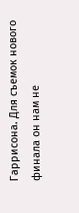Гаррисона. Для съемок нового финала он нам не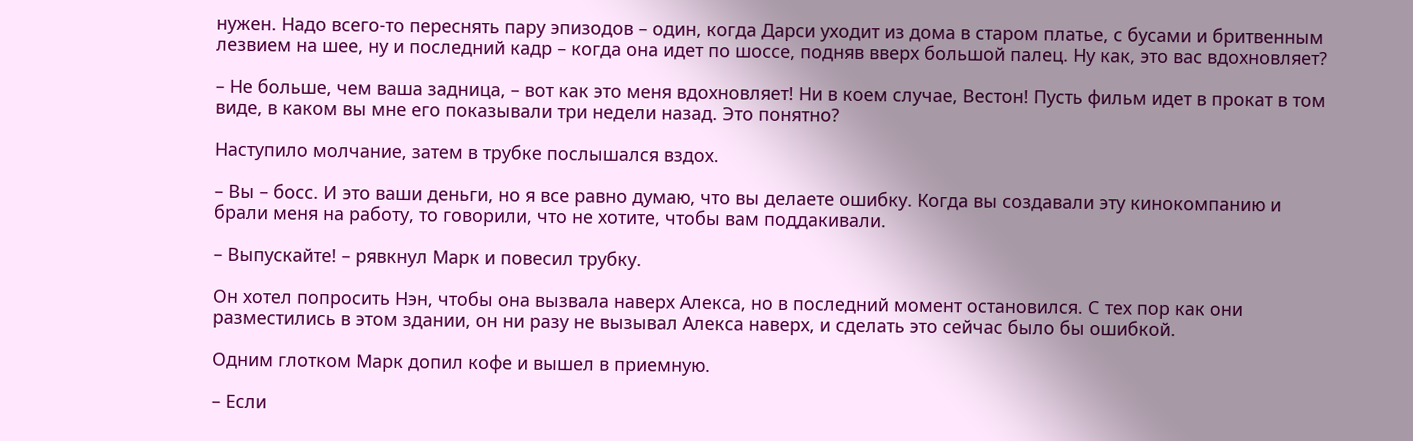нужен. Надо всего-то переснять пару эпизодов – один, когда Дарси уходит из дома в старом платье, с бусами и бритвенным лезвием на шее, ну и последний кадр – когда она идет по шоссе, подняв вверх большой палец. Ну как, это вас вдохновляет?

– Не больше, чем ваша задница, – вот как это меня вдохновляет! Ни в коем случае, Вестон! Пусть фильм идет в прокат в том виде, в каком вы мне его показывали три недели назад. Это понятно?

Наступило молчание, затем в трубке послышался вздох.

– Вы – босс. И это ваши деньги, но я все равно думаю, что вы делаете ошибку. Когда вы создавали эту кинокомпанию и брали меня на работу, то говорили, что не хотите, чтобы вам поддакивали.

– Выпускайте! – рявкнул Марк и повесил трубку.

Он хотел попросить Нэн, чтобы она вызвала наверх Алекса, но в последний момент остановился. С тех пор как они разместились в этом здании, он ни разу не вызывал Алекса наверх, и сделать это сейчас было бы ошибкой.

Одним глотком Марк допил кофе и вышел в приемную.

– Если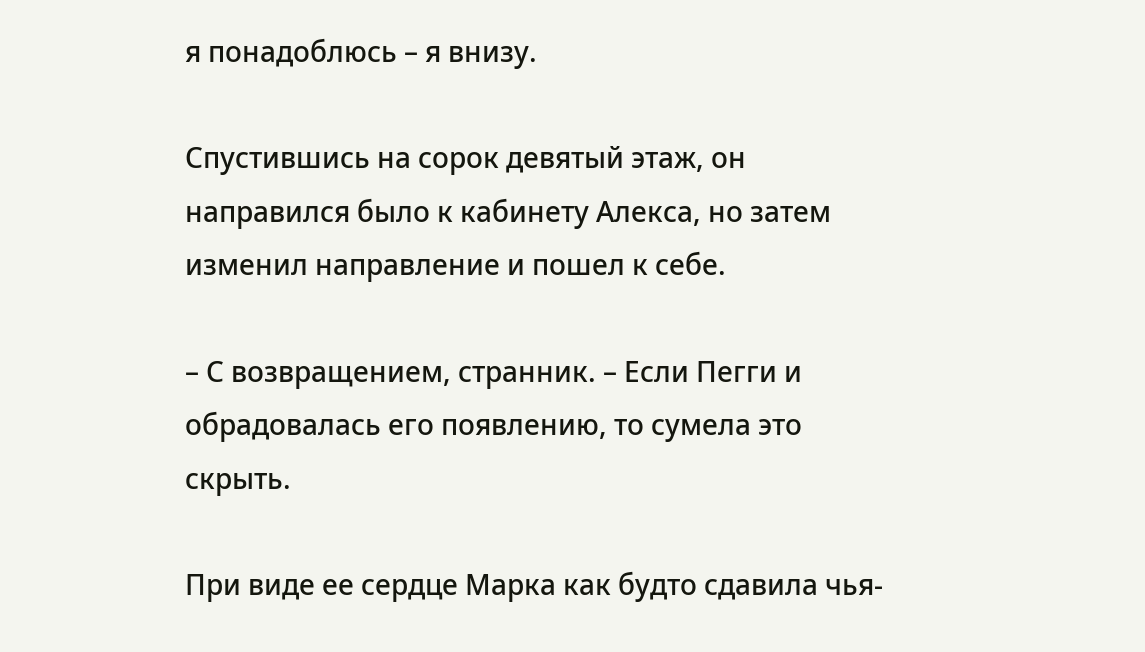я понадоблюсь – я внизу.

Спустившись на сорок девятый этаж, он направился было к кабинету Алекса, но затем изменил направление и пошел к себе.

– С возвращением, странник. – Если Пегги и обрадовалась его появлению, то сумела это скрыть.

При виде ее сердце Марка как будто сдавила чья-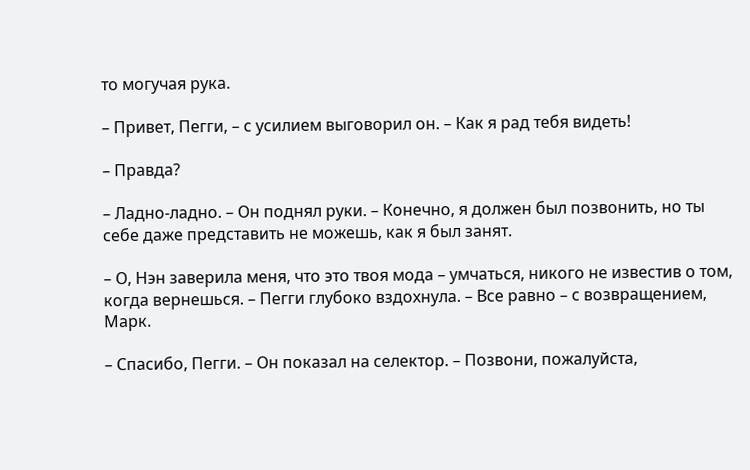то могучая рука.

– Привет, Пегги, – с усилием выговорил он. – Как я рад тебя видеть!

– Правда?

– Ладно-ладно. – Он поднял руки. – Конечно, я должен был позвонить, но ты себе даже представить не можешь, как я был занят.

– О, Нэн заверила меня, что это твоя мода – умчаться, никого не известив о том, когда вернешься. – Пегги глубоко вздохнула. – Все равно – с возвращением, Марк.

– Спасибо, Пегги. – Он показал на селектор. – Позвони, пожалуйста,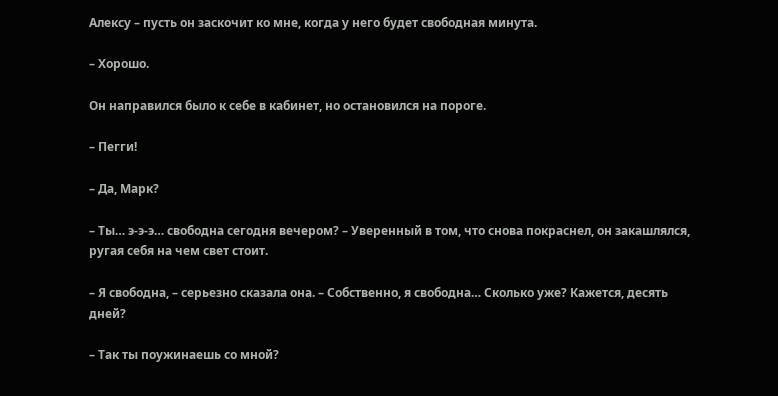Алексу – пусть он заскочит ко мне, когда у него будет свободная минута.

– Хорошо.

Он направился было к себе в кабинет, но остановился на пороге.

– Пегги!

– Да, Марк?

– Ты… э-э-э… свободна сегодня вечером? – Уверенный в том, что снова покраснел, он закашлялся, ругая себя на чем свет стоит.

– Я свободна, – серьезно сказала она. – Собственно, я свободна… Сколько уже? Кажется, десять дней?

– Так ты поужинаешь со мной?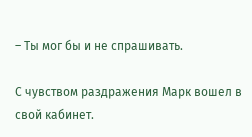– Ты мог бы и не спрашивать.

С чувством раздражения Марк вошел в свой кабинет.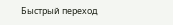Быстрый переход